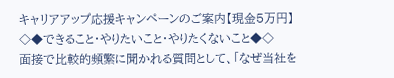キャリアアップ応援キャンペーンのご案内【現金5万円】
◇◆できること・やりたいこと・やりたくないこと◆◇
面接で比較的頻繁に聞かれる質問として、「なぜ当社を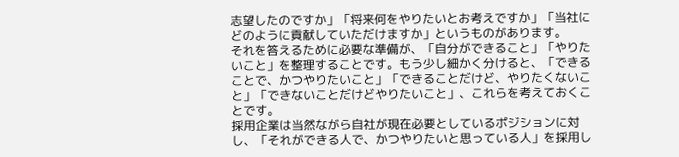志望したのですか」「将来何をやりたいとお考えですか」「当社にどのように貢献していただけますか」というものがあります。
それを答えるために必要な準備が、「自分ができること」「やりたいこと」を整理することです。もう少し細かく分けると、「できることで、かつやりたいこと」「できることだけど、やりたくないこと」「できないことだけどやりたいこと」、これらを考えておくことです。
採用企業は当然ながら自社が現在必要としているポジションに対し、「それができる人で、かつやりたいと思っている人」を採用し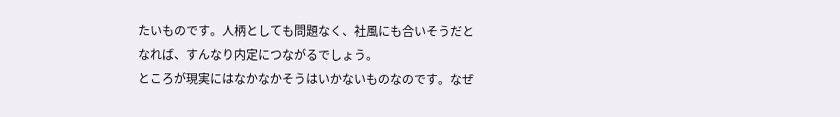たいものです。人柄としても問題なく、社風にも合いそうだとなれば、すんなり内定につながるでしょう。
ところが現実にはなかなかそうはいかないものなのです。なぜ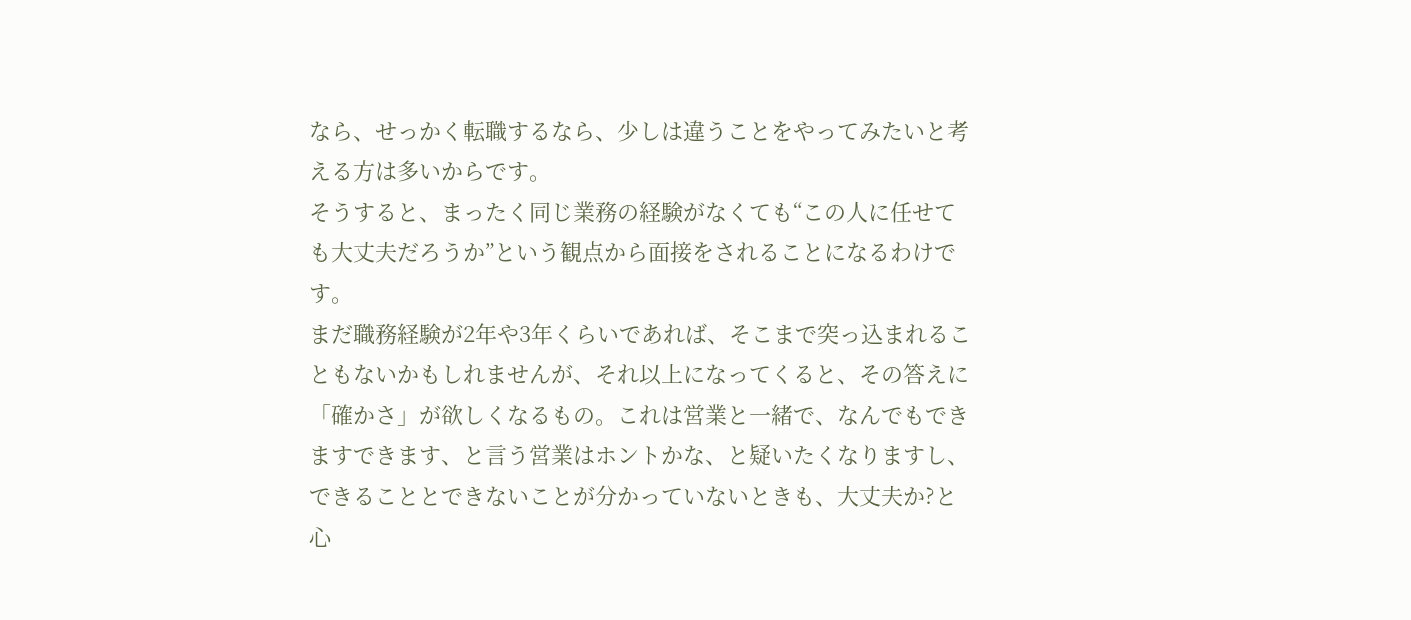なら、せっかく転職するなら、少しは違うことをやってみたいと考える方は多いからです。
そうすると、まったく同じ業務の経験がなくても“この人に任せても大丈夫だろうか”という観点から面接をされることになるわけです。
まだ職務経験が2年や3年くらいであれば、そこまで突っ込まれることもないかもしれませんが、それ以上になってくると、その答えに「確かさ」が欲しくなるもの。これは営業と一緒で、なんでもできますできます、と言う営業はホントかな、と疑いたくなりますし、できることとできないことが分かっていないときも、大丈夫か?と心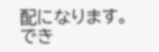配になります。
でき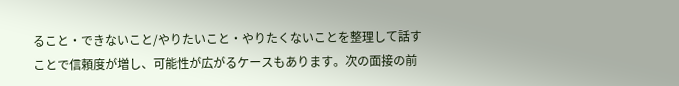ること・できないこと/やりたいこと・やりたくないことを整理して話すことで信頼度が増し、可能性が広がるケースもあります。次の面接の前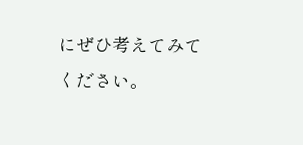にぜひ考えてみてください。